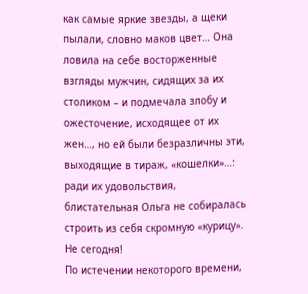как самые яркие звезды, а щеки пылали, словно маков цвет… Она ловила на себе восторженные взгляды мужчин, сидящих за их столиком – и подмечала злобу и ожесточение, исходящее от их жен…, но ей были безразличны эти, выходящие в тираж, «кошелки»…: ради их удовольствия, блистательная Ольга не собиралась строить из себя скромную «курицу». Не сегодня!
По истечении некоторого времени,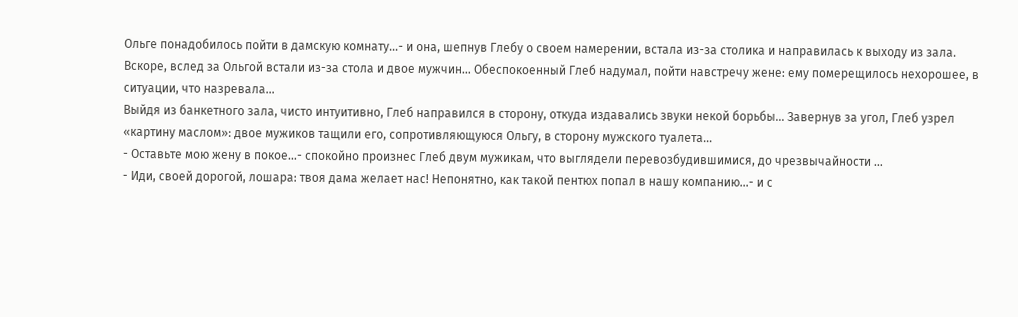Ольге понадобилось пойти в дамскую комнату…- и она, шепнув Глебу о своем намерении, встала из-за столика и направилась к выходу из зала. Вскоре, вслед за Ольгой встали из-за стола и двое мужчин… Обеспокоенный Глеб надумал, пойти навстречу жене: ему померещилось нехорошее, в ситуации, что назревала…
Выйдя из банкетного зала, чисто интуитивно, Глеб направился в сторону, откуда издавались звуки некой борьбы… Завернув за угол, Глеб узрел «картину маслом»: двое мужиков тащили его, сопротивляющуюся Ольгу, в сторону мужского туалета…
- Оставьте мою жену в покое…- спокойно произнес Глеб двум мужикам, что выглядели перевозбудившимися, до чрезвычайности …
- Иди, своей дорогой, лошара: твоя дама желает нас! Непонятно, как такой пентюх попал в нашу компанию…- и с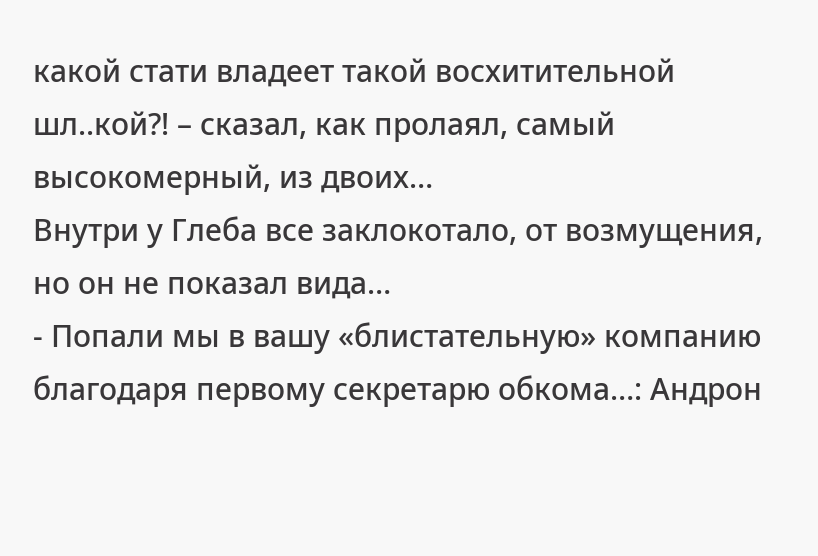какой стати владеет такой восхитительной шл..кой?! – сказал, как пролаял, самый высокомерный, из двоих…
Внутри у Глеба все заклокотало, от возмущения, но он не показал вида…
- Попали мы в вашу «блистательную» компанию благодаря первому секретарю обкома…: Андрон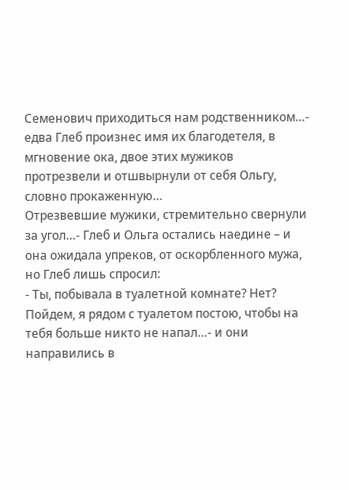Семенович приходиться нам родственником…- едва Глеб произнес имя их благодетеля, в мгновение ока, двое этих мужиков протрезвели и отшвырнули от себя Ольгу, словно прокаженную…
Отрезвевшие мужики, стремительно свернули за угол…- Глеб и Ольга остались наедине – и она ожидала упреков, от оскорбленного мужа, но Глеб лишь спросил:
- Ты, побывала в туалетной комнате? Нет? Пойдем, я рядом с туалетом постою, чтобы на тебя больше никто не напал…- и они направились в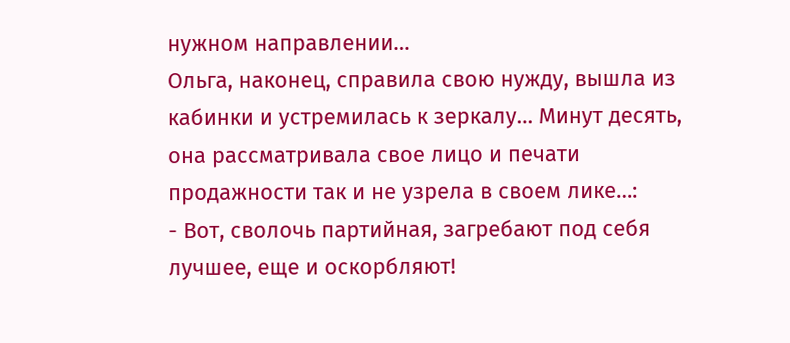нужном направлении…
Ольга, наконец, справила свою нужду, вышла из кабинки и устремилась к зеркалу… Минут десять, она рассматривала свое лицо и печати продажности так и не узрела в своем лике…:
- Вот, сволочь партийная, загребают под себя лучшее, еще и оскорбляют!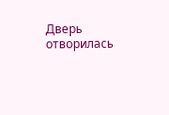Дверь отворилась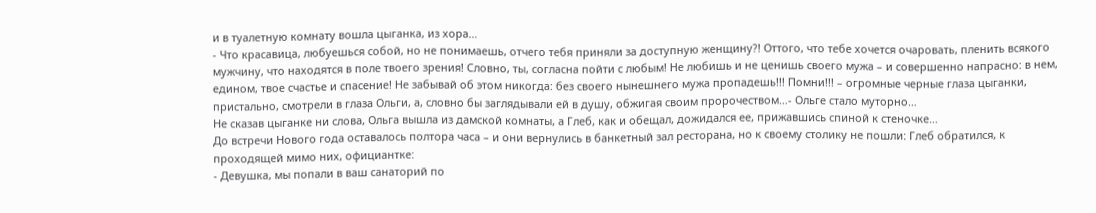и в туалетную комнату вошла цыганка, из хора…
- Что красавица, любуешься собой, но не понимаешь, отчего тебя приняли за доступную женщину?! Оттого, что тебе хочется очаровать, пленить всякого мужчину, что находятся в поле твоего зрения! Словно, ты, согласна пойти с любым! Не любишь и не ценишь своего мужа – и совершенно напрасно: в нем, едином, твое счастье и спасение! Не забывай об этом никогда: без своего нынешнего мужа пропадешь!!! Помни!!! – огромные черные глаза цыганки, пристально, смотрели в глаза Ольги, а, словно бы заглядывали ей в душу, обжигая своим пророчеством…- Ольге стало муторно…
Не сказав цыганке ни слова, Ольга вышла из дамской комнаты, а Глеб, как и обещал, дожидался ее, прижавшись спиной к стеночке…
До встречи Нового года оставалось полтора часа – и они вернулись в банкетный зал ресторана, но к своему столику не пошли: Глеб обратился, к проходящей мимо них, официантке:
- Девушка, мы попали в ваш санаторий по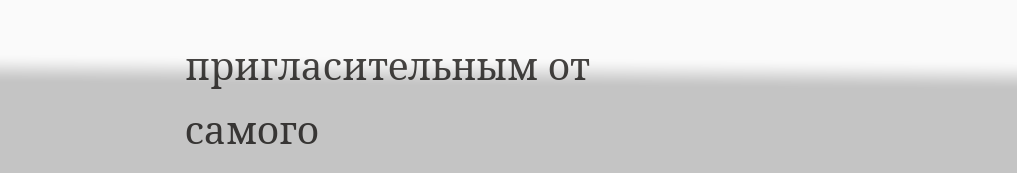пригласительным от самого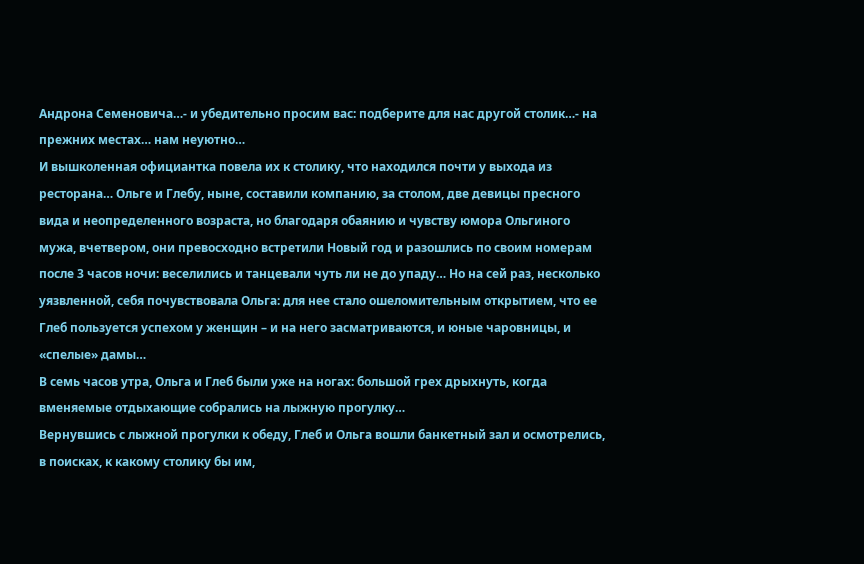Андрона Семеновича…- и убедительно просим вас: подберите для нас другой столик…- на прежних местах… нам неуютно…
И вышколенная официантка повела их к столику, что находился почти у выхода из ресторана… Ольге и Глебу, ныне, составили компанию, за столом, две девицы пресного вида и неопределенного возраста, но благодаря обаянию и чувству юмора Ольгиного мужа, вчетвером, они превосходно встретили Новый год и разошлись по своим номерам после 3 часов ночи: веселились и танцевали чуть ли не до упаду… Но на сей раз, несколько уязвленной, себя почувствовала Ольга: для нее стало ошеломительным открытием, что ее Глеб пользуется успехом у женщин – и на него засматриваются, и юные чаровницы, и «спелые» дамы…
В семь часов утра, Ольга и Глеб были уже на ногах: большой грех дрыхнуть, когда вменяемые отдыхающие собрались на лыжную прогулку…
Вернувшись с лыжной прогулки к обеду, Глеб и Ольга вошли банкетный зал и осмотрелись, в поисках, к какому столику бы им,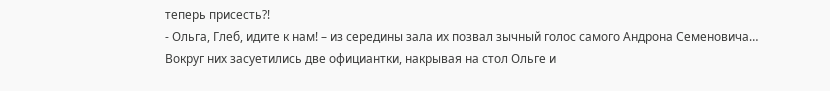теперь присесть?!
- Ольга, Глеб, идите к нам! – из середины зала их позвал зычный голос самого Андрона Семеновича…
Вокруг них засуетились две официантки, накрывая на стол Ольге и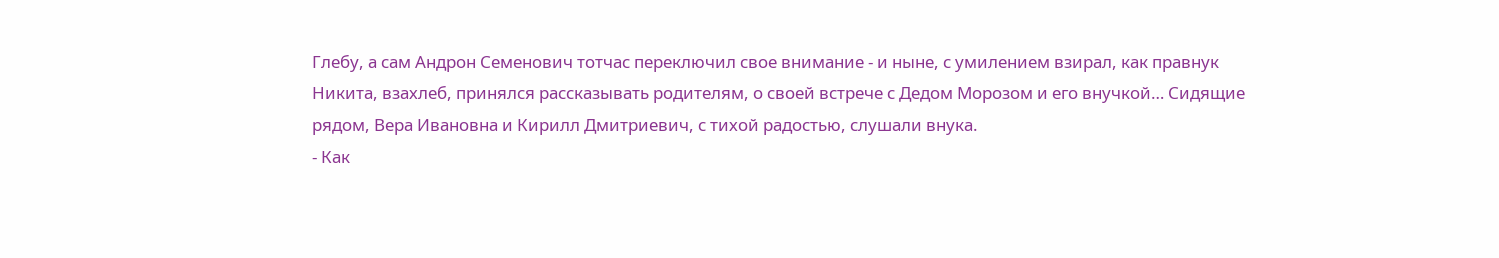Глебу, а сам Андрон Семенович тотчас переключил свое внимание - и ныне, с умилением взирал, как правнук Никита, взахлеб, принялся рассказывать родителям, о своей встрече с Дедом Морозом и его внучкой… Сидящие рядом, Вера Ивановна и Кирилл Дмитриевич, с тихой радостью, слушали внука.
- Как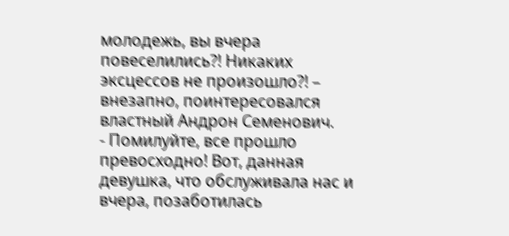молодежь, вы вчера повеселились?! Никаких эксцессов не произошло?! – внезапно, поинтересовался властный Андрон Семенович.
- Помилуйте, все прошло превосходно! Вот, данная девушка, что обслуживала нас и вчера, позаботилась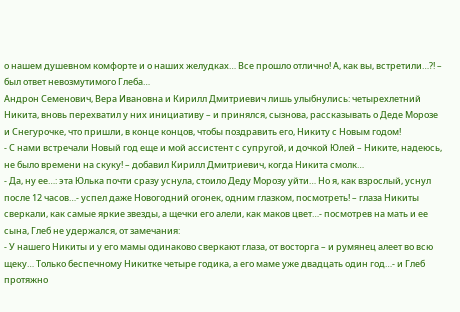о нашем душевном комфорте и о наших желудках… Все прошло отлично! А, как вы, встретили…?! – был ответ невозмутимого Глеба…
Андрон Семенович, Вера Ивановна и Кирилл Дмитриевич лишь улыбнулись: четырехлетний Никита, вновь перехватил у них инициативу – и принялся, сызнова, рассказывать о Деде Морозе и Снегурочке, что пришли, в конце концов, чтобы поздравить его, Никиту с Новым годом!
- С нами встречали Новый год еще и мой ассистент с супругой, и дочкой Юлей – Никите, надеюсь, не было времени на скуку! – добавил Кирилл Дмитриевич, когда Никита смолк…
- Да, ну ее…: эта Юлька почти сразу уснула, стоило Деду Морозу уйти… Но я, как взрослый, уснул после 12 часов…- успел даже Новогодний огонек, одним глазком, посмотреть! – глаза Никиты сверкали, как самые яркие звезды, а щечки его алели, как маков цвет…- посмотрев на мать и ее сына, Глеб не удержался, от замечания:
- У нашего Никиты и у его мамы одинаково сверкают глаза, от восторга – и румянец алеет во всю щеку… Только беспечному Никитке четыре годика, а его маме уже двадцать один год…- и Глеб протяжно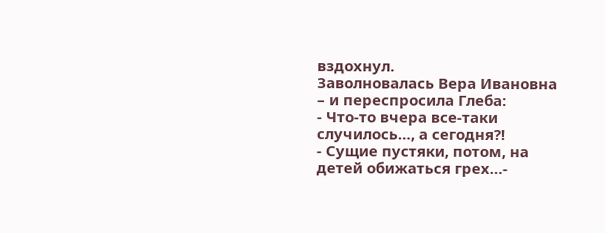вздохнул.
Заволновалась Вера Ивановна – и переспросила Глеба:
- Что-то вчера все-таки случилось…, а сегодня?!
- Сущие пустяки, потом, на детей обижаться грех…-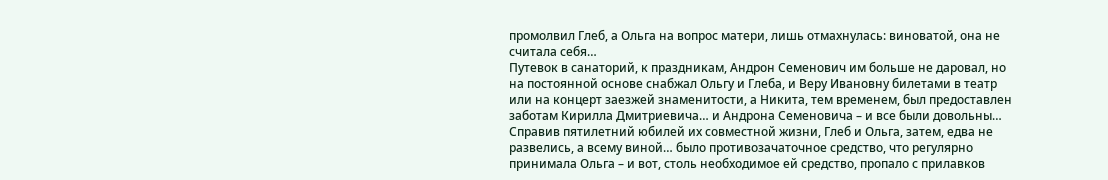промолвил Глеб, а Ольга на вопрос матери, лишь отмахнулась: виноватой, она не считала себя…
Путевок в санаторий, к праздникам, Андрон Семенович им больше не даровал, но на постоянной основе снабжал Ольгу и Глеба, и Веру Ивановну билетами в театр или на концерт заезжей знаменитости, а Никита, тем временем, был предоставлен заботам Кирилла Дмитриевича… и Андрона Семеновича – и все были довольны…
Справив пятилетний юбилей их совместной жизни, Глеб и Ольга, затем, едва не развелись, а всему виной… было противозачаточное средство, что регулярно принимала Ольга – и вот, столь необходимое ей средство, пропало с прилавков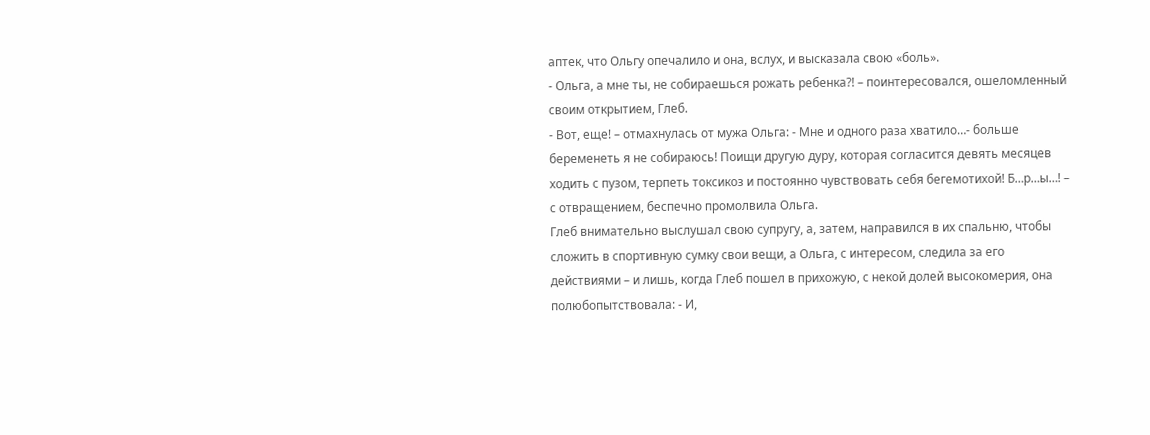аптек, что Ольгу опечалило и она, вслух, и высказала свою «боль».
- Ольга, а мне ты, не собираешься рожать ребенка?! – поинтересовался, ошеломленный своим открытием, Глеб.
- Вот, еще! – отмахнулась от мужа Ольга: - Мне и одного раза хватило…- больше беременеть я не собираюсь! Поищи другую дуру, которая согласится девять месяцев ходить с пузом, терпеть токсикоз и постоянно чувствовать себя бегемотихой! Б…р…ы…! – с отвращением, беспечно промолвила Ольга.
Глеб внимательно выслушал свою супругу, а, затем, направился в их спальню, чтобы сложить в спортивную сумку свои вещи, а Ольга, с интересом, следила за его действиями – и лишь, когда Глеб пошел в прихожую, с некой долей высокомерия, она полюбопытствовала: - И,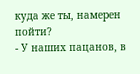куда же ты, намерен пойти?
- У наших пацанов, в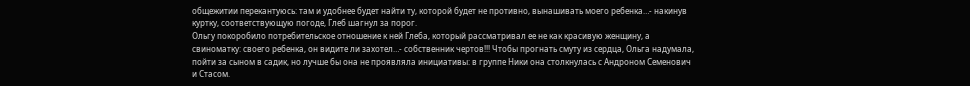общежитии перекантуюсь: там и удобнее будет найти ту, которой будет не противно, вынашивать моего ребенка…- накинув куртку, соответствующую погоде, Глеб шагнул за порог.
Ольгу покоробило потребительское отношение к ней Глеба, который рассматривал ее не как красивую женщину, а свиноматку: своего ребенка, он видите ли захотел…- собственник чертов!!! Чтобы прогнать смуту из сердца, Ольга надумала, пойти за сыном в садик, но лучше бы она не проявляла инициативы: в группе Ники она столкнулась с Андроном Семенович и Стасом.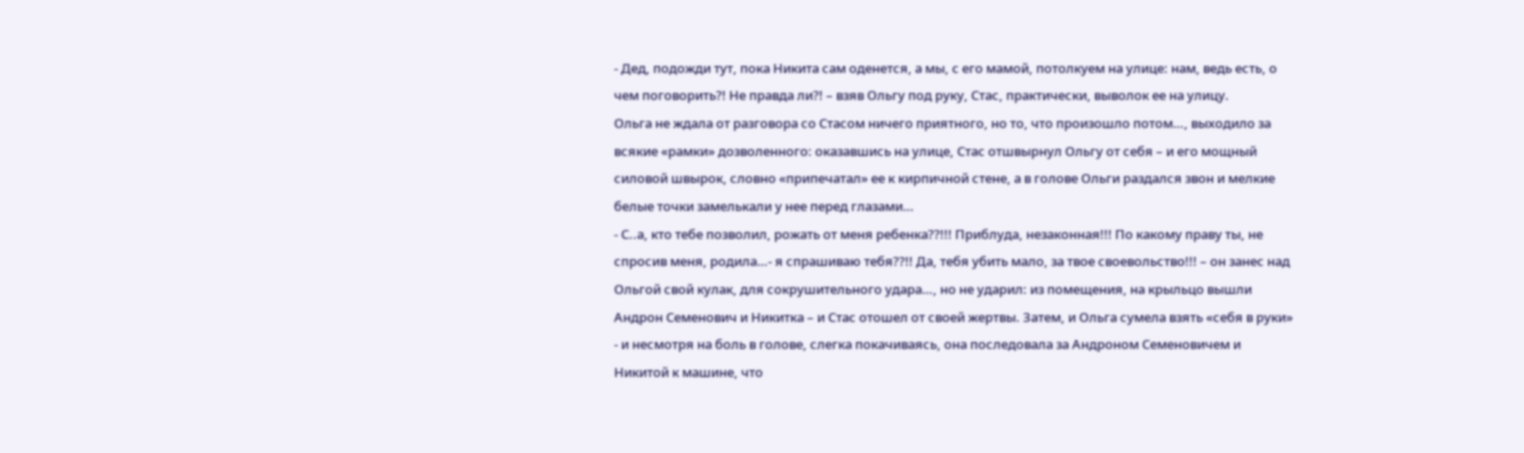- Дед, подожди тут, пока Никита сам оденется, а мы, с его мамой, потолкуем на улице: нам, ведь есть, о чем поговорить?! Не правда ли?! – взяв Ольгу под руку, Стас, практически, выволок ее на улицу.
Ольга не ждала от разговора со Стасом ничего приятного, но то, что произошло потом…, выходило за всякие «рамки» дозволенного: оказавшись на улице, Стас отшвырнул Ольгу от себя – и его мощный силовой швырок, словно «припечатал» ее к кирпичной стене, а в голове Ольги раздался звон и мелкие белые точки замелькали у нее перед глазами…
- С..а, кто тебе позволил, рожать от меня ребенка??!!! Приблуда, незаконная!!! По какому праву ты, не спросив меня, родила…- я спрашиваю тебя??!! Да, тебя убить мало, за твое своевольство!!! – он занес над Ольгой свой кулак, для сокрушительного удара…, но не ударил: из помещения, на крыльцо вышли Андрон Семенович и Никитка – и Стас отошел от своей жертвы. Затем, и Ольга сумела взять «себя в руки» - и несмотря на боль в голове, слегка покачиваясь, она последовала за Андроном Семеновичем и Никитой к машине, что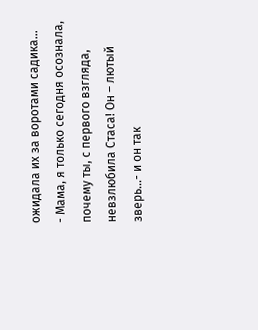ожидала их за воротами садика…
- Мама, я только сегодня осознала, почему ты, с первого взгляда, невзлюбила Стаса! Он – лютый зверь…- и он так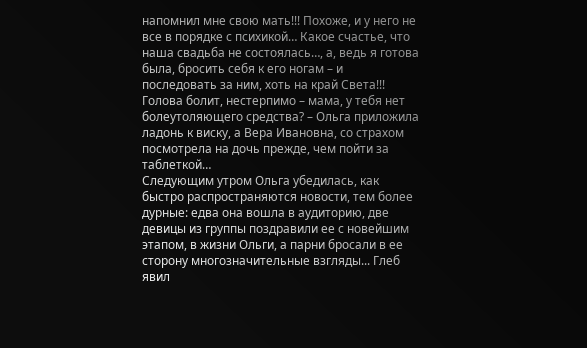напомнил мне свою мать!!! Похоже, и у него не все в порядке с психикой… Какое счастье, что наша свадьба не состоялась…, а, ведь я готова была, бросить себя к его ногам – и последовать за ним, хоть на край Света!!! Голова болит, нестерпимо – мама, у тебя нет болеутоляющего средства? – Ольга приложила ладонь к виску, а Вера Ивановна, со страхом посмотрела на дочь прежде, чем пойти за таблеткой…
Следующим утром Ольга убедилась, как быстро распространяются новости, тем более дурные: едва она вошла в аудиторию, две девицы из группы поздравили ее с новейшим этапом, в жизни Ольги, а парни бросали в ее сторону многозначительные взгляды... Глеб явил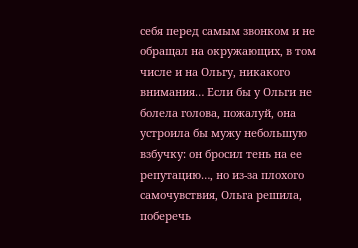себя перед самым звонком и не обращал на окружающих, в том числе и на Ольгу, никакого внимания… Если бы у Ольги не болела голова, пожалуй, она устроила бы мужу небольшую взбучку: он бросил тень на ее репутацию…, но из-за плохого самочувствия, Ольга решила, поберечь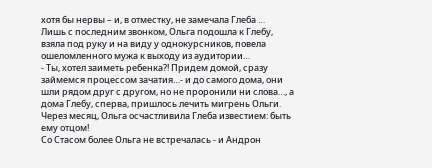хотя бы нервы – и, в отместку, не замечала Глеба …
Лишь с последним звонком, Ольга подошла к Глебу, взяла под руку и на виду у однокурсников, повела ошеломленного мужа к выходу из аудитории…
- Ты, хотел заиметь ребенка?! Придем домой, сразу займемся процессом зачатия…- и до самого дома, они шли рядом друг с другом, но не проронили ни слова…, а дома Глебу, сперва, пришлось лечить мигрень Ольги.
Через месяц, Ольга осчастливила Глеба известием: быть ему отцом!
Со Стасом более Ольга не встречалась - и Андрон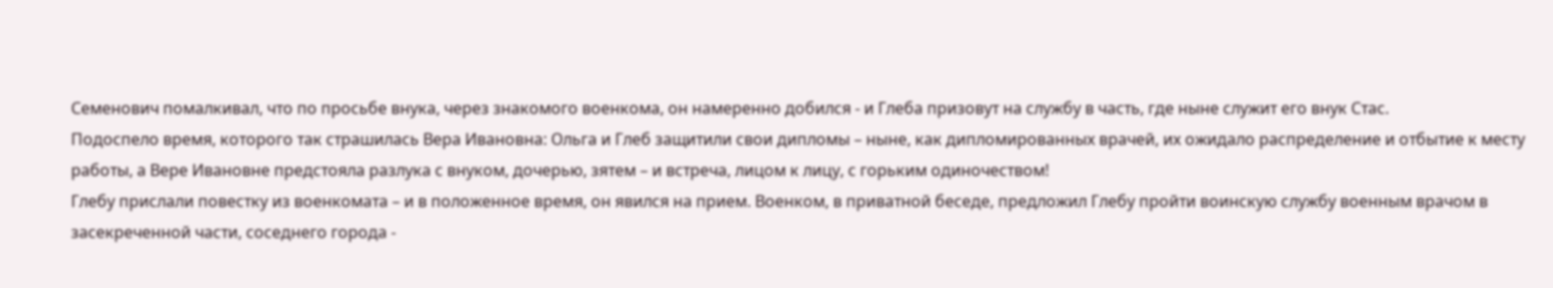Семенович помалкивал, что по просьбе внука, через знакомого военкома, он намеренно добился - и Глеба призовут на службу в часть, где ныне служит его внук Стас.
Подоспело время, которого так страшилась Вера Ивановна: Ольга и Глеб защитили свои дипломы – ныне, как дипломированных врачей, их ожидало распределение и отбытие к месту работы, а Вере Ивановне предстояла разлука с внуком, дочерью, зятем – и встреча, лицом к лицу, с горьким одиночеством!
Глебу прислали повестку из военкомата – и в положенное время, он явился на прием. Военком, в приватной беседе, предложил Глебу пройти воинскую службу военным врачом в засекреченной части, соседнего города -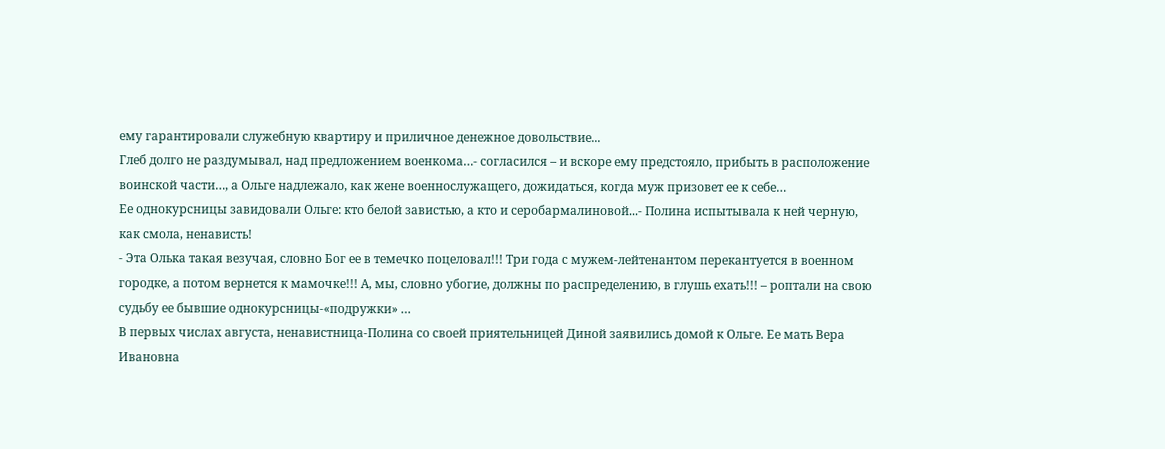ему гарантировали служебную квартиру и приличное денежное довольствие...
Глеб долго не раздумывал, над предложением военкома…- согласился – и вскоре ему предстояло, прибыть в расположение воинской части…, а Ольге надлежало, как жене военнослужащего, дожидаться, когда муж призовет ее к себе…
Ее однокурсницы завидовали Ольге: кто белой завистью, а кто и серобармалиновой...- Полина испытывала к ней черную, как смола, ненависть!
- Эта Олька такая везучая, словно Бог ее в темечко поцеловал!!! Три года с мужем-лейтенантом перекантуется в военном городке, а потом вернется к мамочке!!! А, мы, словно убогие, должны по распределению, в глушь ехать!!! – роптали на свою судьбу ее бывшие однокурсницы-«подружки» …
В первых числах августа, ненавистница-Полина со своей приятельницей Диной заявились домой к Ольге. Ее мать Вера Ивановна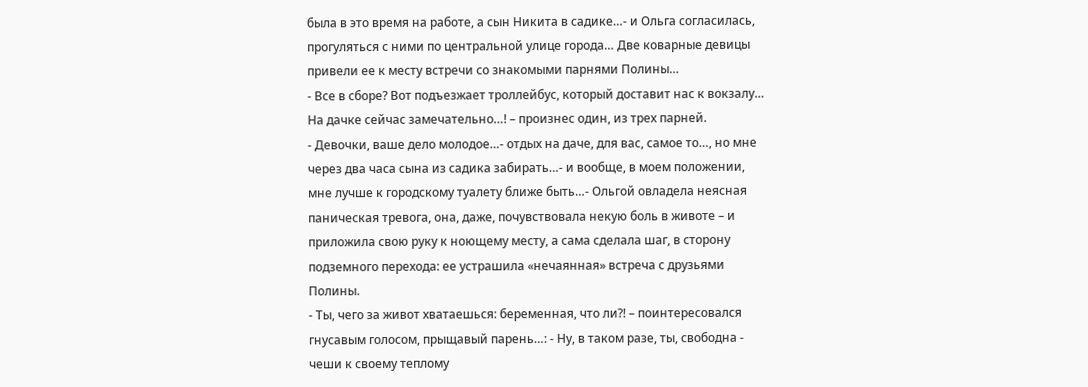была в это время на работе, а сын Никита в садике…- и Ольга согласилась, прогуляться с ними по центральной улице города… Две коварные девицы привели ее к месту встречи со знакомыми парнями Полины…
- Все в сборе? Вот подъезжает троллейбус, который доставит нас к вокзалу… На дачке сейчас замечательно…! – произнес один, из трех парней.
- Девочки, ваше дело молодое…- отдых на даче, для вас, самое то…, но мне через два часа сына из садика забирать…- и вообще, в моем положении, мне лучше к городскому туалету ближе быть…- Ольгой овладела неясная паническая тревога, она, даже, почувствовала некую боль в животе – и приложила свою руку к ноющему месту, а сама сделала шаг, в сторону подземного перехода: ее устрашила «нечаянная» встреча с друзьями Полины.
- Ты, чего за живот хватаешься: беременная, что ли?! – поинтересовался гнусавым голосом, прыщавый парень…: - Ну, в таком разе, ты, свободна - чеши к своему теплому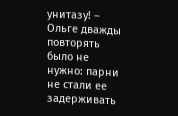унитазу! – Ольге дважды повторять было не нужно: парни не стали ее задерживать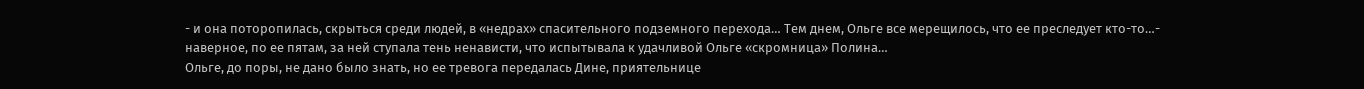- и она поторопилась, скрыться среди людей, в «недрах» спасительного подземного перехода… Тем днем, Ольге все мерещилось, что ее преследует кто-то…- наверное, по ее пятам, за ней ступала тень ненависти, что испытывала к удачливой Ольге «скромница» Полина…
Ольге, до поры, не дано было знать, но ее тревога передалась Дине, приятельнице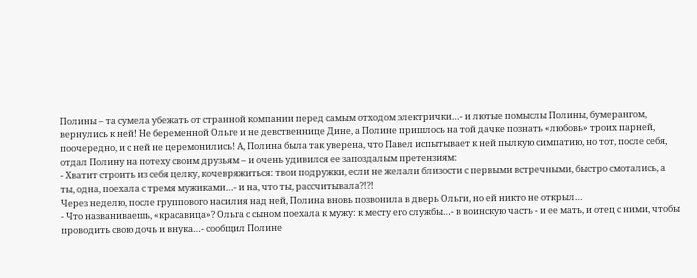Полины – та сумела убежать от странной компании перед самым отходом электрички…- и лютые помыслы Полины, бумерангом, вернулись к ней! Не беременной Ольге и не девственнице Дине, а Полине пришлось на той дачке познать «любовь» троих парней, поочередно, и с ней не церемонились! А, Полина была так уверена, что Павел испытывает к ней пылкую симпатию, но тот, после себя, отдал Полину на потеху своим друзьям – и очень удивился ее запоздалым претензиям:
- Хватит строить из себя целку, кочевряжиться: твои подружки, если не желали близости с первыми встречными, быстро смотались, а ты, одна, поехала с тремя мужиками…- и на, что ты, рассчитывала?!?!
Через неделю, после группового насилия над ней, Полина вновь позвонила в дверь Ольги, но ей никто не открыл…
- Что названиваешь, «красавица»? Ольга с сыном поехала к мужу: к месту его службы…- в воинскую часть - и ее мать, и отец с ними, чтобы проводить свою дочь и внука…- сообщил Полине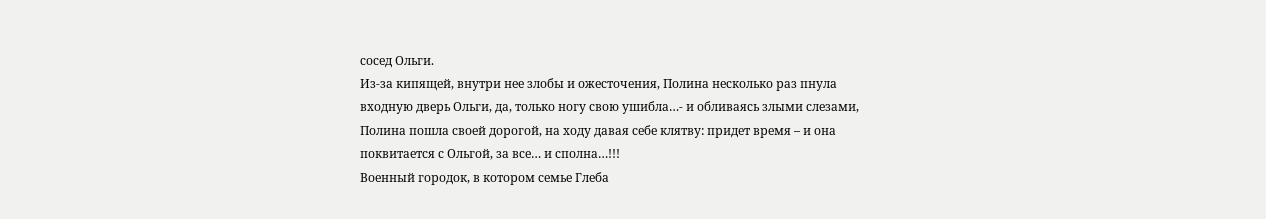сосед Ольги.
Из-за кипящей, внутри нее злобы и ожесточения, Полина несколько раз пнула входную дверь Ольги, да, только ногу свою ушибла…- и обливаясь злыми слезами, Полина пошла своей дорогой, на ходу давая себе клятву: придет время – и она поквитается с Ольгой, за все… и сполна…!!!
Военный городок, в котором семье Глеба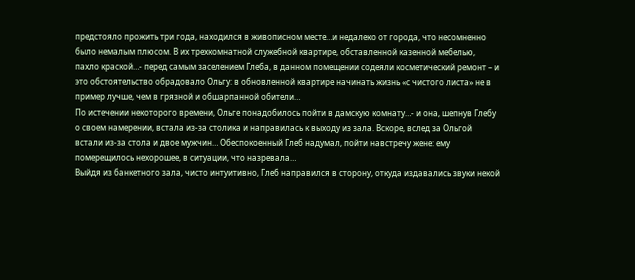предстояло прожить три года, находился в живописном месте…и недалеко от города, что несомненно было немалым плюсом. В их трехкомнатной служебной квартире, обставленной казенной мебелью, пахло краской…- перед самым заселением Глеба, в данном помещении содеяли косметический ремонт – и это обстоятельство обрадовало Ольгу: в обновленной квартире начинать жизнь «с чистого листа» не в пример лучше, чем в грязной и обшарпанной обители…
По истечении некоторого времени, Ольге понадобилось пойти в дамскую комнату…- и она, шепнув Глебу о своем намерении, встала из-за столика и направилась к выходу из зала. Вскоре, вслед за Ольгой встали из-за стола и двое мужчин… Обеспокоенный Глеб надумал, пойти навстречу жене: ему померещилось нехорошее, в ситуации, что назревала…
Выйдя из банкетного зала, чисто интуитивно, Глеб направился в сторону, откуда издавались звуки некой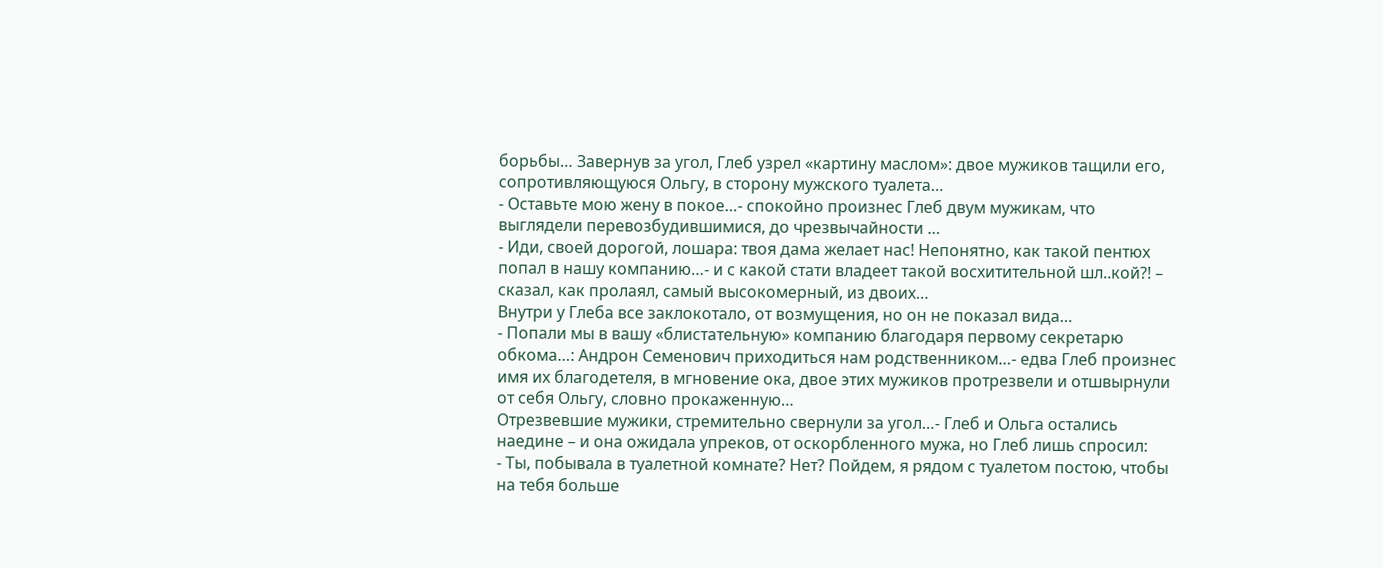борьбы… Завернув за угол, Глеб узрел «картину маслом»: двое мужиков тащили его, сопротивляющуюся Ольгу, в сторону мужского туалета…
- Оставьте мою жену в покое…- спокойно произнес Глеб двум мужикам, что выглядели перевозбудившимися, до чрезвычайности …
- Иди, своей дорогой, лошара: твоя дама желает нас! Непонятно, как такой пентюх попал в нашу компанию…- и с какой стати владеет такой восхитительной шл..кой?! – сказал, как пролаял, самый высокомерный, из двоих…
Внутри у Глеба все заклокотало, от возмущения, но он не показал вида…
- Попали мы в вашу «блистательную» компанию благодаря первому секретарю обкома…: Андрон Семенович приходиться нам родственником…- едва Глеб произнес имя их благодетеля, в мгновение ока, двое этих мужиков протрезвели и отшвырнули от себя Ольгу, словно прокаженную…
Отрезвевшие мужики, стремительно свернули за угол…- Глеб и Ольга остались наедине – и она ожидала упреков, от оскорбленного мужа, но Глеб лишь спросил:
- Ты, побывала в туалетной комнате? Нет? Пойдем, я рядом с туалетом постою, чтобы на тебя больше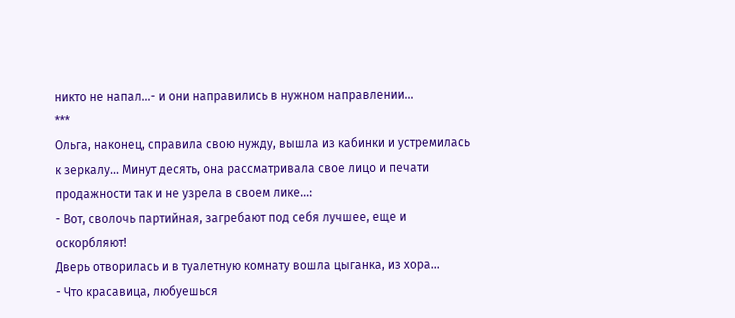никто не напал…- и они направились в нужном направлении…
***
Ольга, наконец, справила свою нужду, вышла из кабинки и устремилась к зеркалу… Минут десять, она рассматривала свое лицо и печати продажности так и не узрела в своем лике…:
- Вот, сволочь партийная, загребают под себя лучшее, еще и оскорбляют!
Дверь отворилась и в туалетную комнату вошла цыганка, из хора…
- Что красавица, любуешься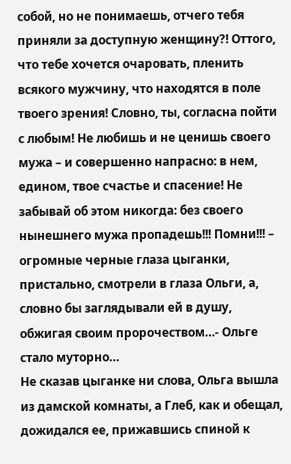собой, но не понимаешь, отчего тебя приняли за доступную женщину?! Оттого, что тебе хочется очаровать, пленить всякого мужчину, что находятся в поле твоего зрения! Словно, ты, согласна пойти с любым! Не любишь и не ценишь своего мужа – и совершенно напрасно: в нем, едином, твое счастье и спасение! Не забывай об этом никогда: без своего нынешнего мужа пропадешь!!! Помни!!! – огромные черные глаза цыганки, пристально, смотрели в глаза Ольги, а, словно бы заглядывали ей в душу, обжигая своим пророчеством…- Ольге стало муторно…
Не сказав цыганке ни слова, Ольга вышла из дамской комнаты, а Глеб, как и обещал, дожидался ее, прижавшись спиной к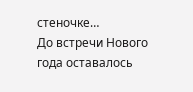стеночке…
До встречи Нового года оставалось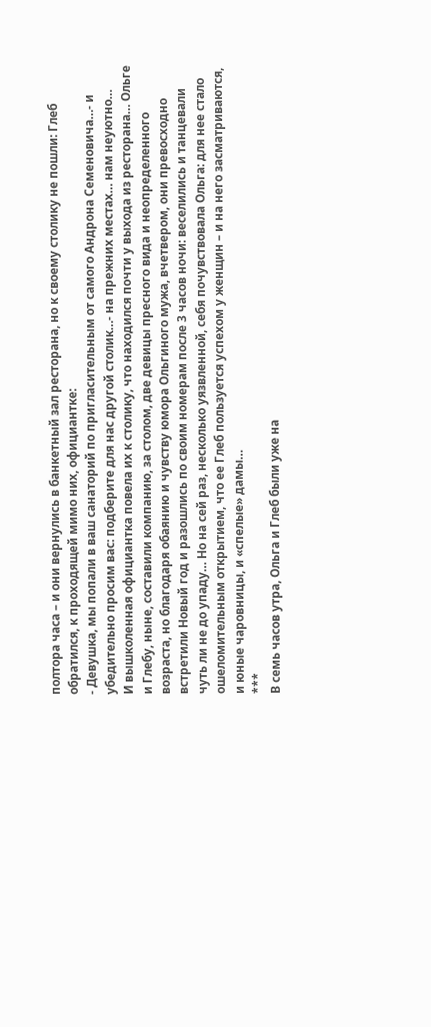полтора часа – и они вернулись в банкетный зал ресторана, но к своему столику не пошли: Глеб обратился, к проходящей мимо них, официантке:
- Девушка, мы попали в ваш санаторий по пригласительным от самого Андрона Семеновича…- и убедительно просим вас: подберите для нас другой столик…- на прежних местах… нам неуютно…
И вышколенная официантка повела их к столику, что находился почти у выхода из ресторана… Ольге и Глебу, ныне, составили компанию, за столом, две девицы пресного вида и неопределенного возраста, но благодаря обаянию и чувству юмора Ольгиного мужа, вчетвером, они превосходно встретили Новый год и разошлись по своим номерам после 3 часов ночи: веселились и танцевали чуть ли не до упаду… Но на сей раз, несколько уязвленной, себя почувствовала Ольга: для нее стало ошеломительным открытием, что ее Глеб пользуется успехом у женщин – и на него засматриваются, и юные чаровницы, и «спелые» дамы…
***
В семь часов утра, Ольга и Глеб были уже на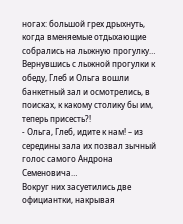ногах: большой грех дрыхнуть, когда вменяемые отдыхающие собрались на лыжную прогулку…
Вернувшись с лыжной прогулки к обеду, Глеб и Ольга вошли банкетный зал и осмотрелись, в поисках, к какому столику бы им, теперь присесть?!
- Ольга, Глеб, идите к нам! – из середины зала их позвал зычный голос самого Андрона Семеновича…
Вокруг них засуетились две официантки, накрывая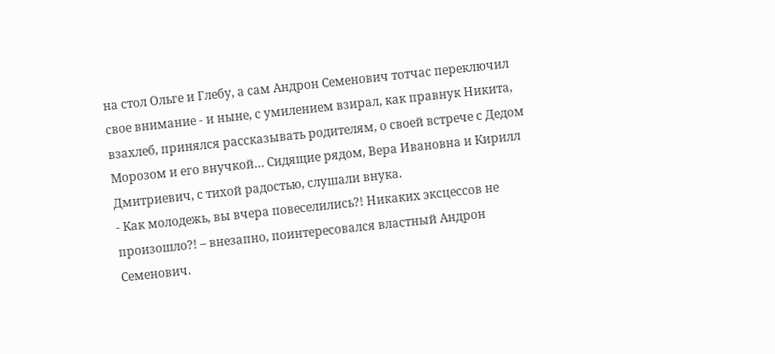на стол Ольге и Глебу, а сам Андрон Семенович тотчас переключил свое внимание - и ныне, с умилением взирал, как правнук Никита, взахлеб, принялся рассказывать родителям, о своей встрече с Дедом Морозом и его внучкой… Сидящие рядом, Вера Ивановна и Кирилл Дмитриевич, с тихой радостью, слушали внука.
- Как молодежь, вы вчера повеселились?! Никаких эксцессов не произошло?! – внезапно, поинтересовался властный Андрон Семенович.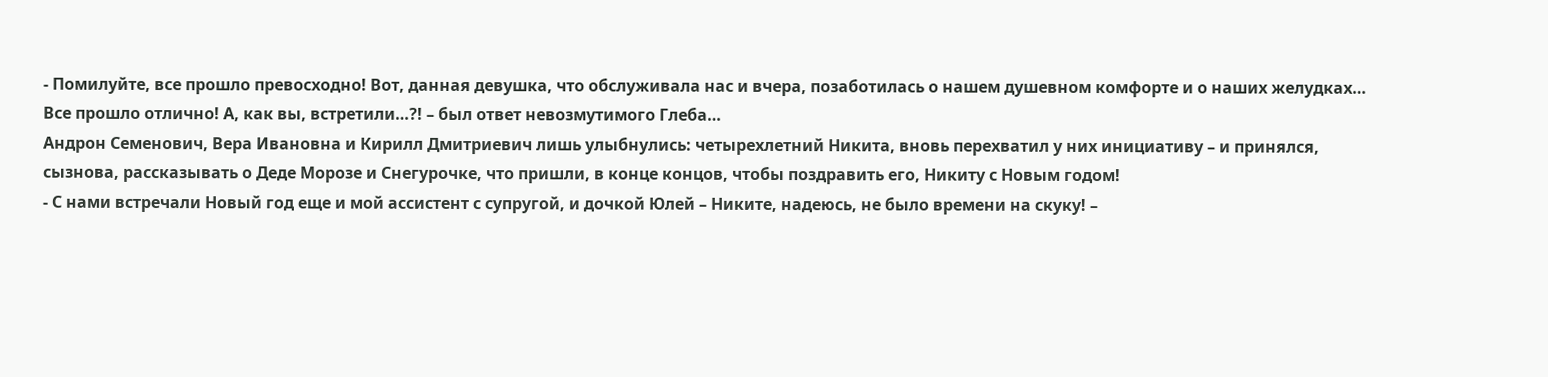- Помилуйте, все прошло превосходно! Вот, данная девушка, что обслуживала нас и вчера, позаботилась о нашем душевном комфорте и о наших желудках… Все прошло отлично! А, как вы, встретили…?! – был ответ невозмутимого Глеба…
Андрон Семенович, Вера Ивановна и Кирилл Дмитриевич лишь улыбнулись: четырехлетний Никита, вновь перехватил у них инициативу – и принялся, сызнова, рассказывать о Деде Морозе и Снегурочке, что пришли, в конце концов, чтобы поздравить его, Никиту с Новым годом!
- С нами встречали Новый год еще и мой ассистент с супругой, и дочкой Юлей – Никите, надеюсь, не было времени на скуку! –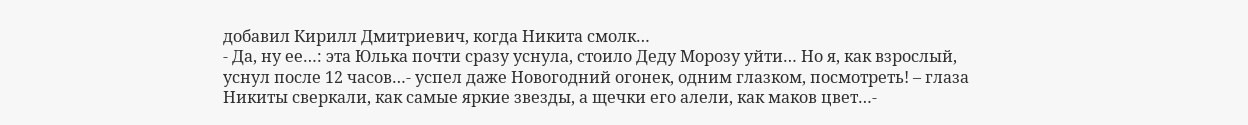добавил Кирилл Дмитриевич, когда Никита смолк…
- Да, ну ее…: эта Юлька почти сразу уснула, стоило Деду Морозу уйти… Но я, как взрослый, уснул после 12 часов…- успел даже Новогодний огонек, одним глазком, посмотреть! – глаза Никиты сверкали, как самые яркие звезды, а щечки его алели, как маков цвет…-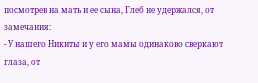посмотрев на мать и ее сына, Глеб не удержался, от замечания:
- У нашего Никиты и у его мамы одинаково сверкают глаза, от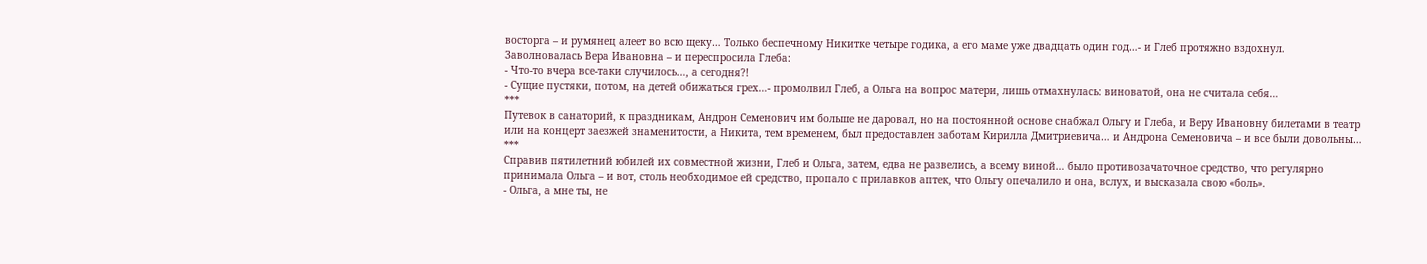восторга – и румянец алеет во всю щеку… Только беспечному Никитке четыре годика, а его маме уже двадцать один год…- и Глеб протяжно вздохнул.
Заволновалась Вера Ивановна – и переспросила Глеба:
- Что-то вчера все-таки случилось…, а сегодня?!
- Сущие пустяки, потом, на детей обижаться грех…- промолвил Глеб, а Ольга на вопрос матери, лишь отмахнулась: виноватой, она не считала себя…
***
Путевок в санаторий, к праздникам, Андрон Семенович им больше не даровал, но на постоянной основе снабжал Ольгу и Глеба, и Веру Ивановну билетами в театр или на концерт заезжей знаменитости, а Никита, тем временем, был предоставлен заботам Кирилла Дмитриевича… и Андрона Семеновича – и все были довольны…
***
Справив пятилетний юбилей их совместной жизни, Глеб и Ольга, затем, едва не развелись, а всему виной… было противозачаточное средство, что регулярно принимала Ольга – и вот, столь необходимое ей средство, пропало с прилавков аптек, что Ольгу опечалило и она, вслух, и высказала свою «боль».
- Ольга, а мне ты, не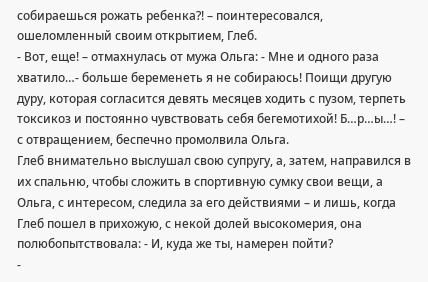собираешься рожать ребенка?! – поинтересовался, ошеломленный своим открытием, Глеб.
- Вот, еще! – отмахнулась от мужа Ольга: - Мне и одного раза хватило…- больше беременеть я не собираюсь! Поищи другую дуру, которая согласится девять месяцев ходить с пузом, терпеть токсикоз и постоянно чувствовать себя бегемотихой! Б…р…ы…! – с отвращением, беспечно промолвила Ольга.
Глеб внимательно выслушал свою супругу, а, затем, направился в их спальню, чтобы сложить в спортивную сумку свои вещи, а Ольга, с интересом, следила за его действиями – и лишь, когда Глеб пошел в прихожую, с некой долей высокомерия, она полюбопытствовала: - И, куда же ты, намерен пойти?
-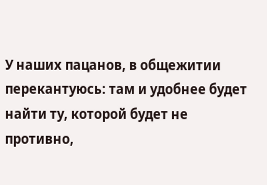У наших пацанов, в общежитии перекантуюсь: там и удобнее будет найти ту, которой будет не противно,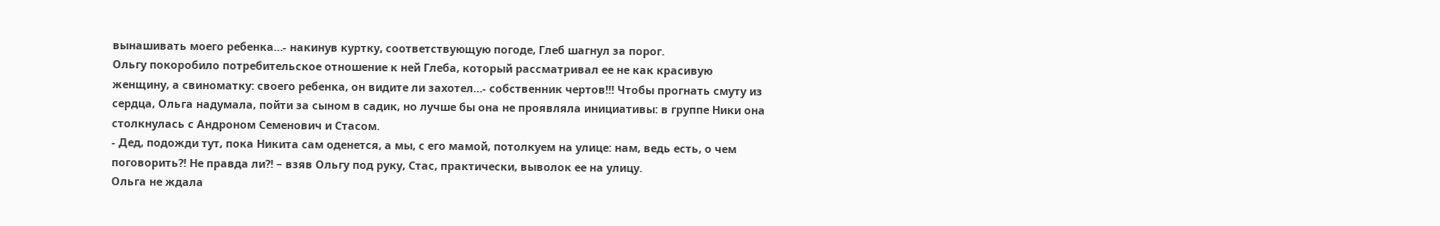вынашивать моего ребенка…- накинув куртку, соответствующую погоде, Глеб шагнул за порог.
Ольгу покоробило потребительское отношение к ней Глеба, который рассматривал ее не как красивую женщину, а свиноматку: своего ребенка, он видите ли захотел…- собственник чертов!!! Чтобы прогнать смуту из сердца, Ольга надумала, пойти за сыном в садик, но лучше бы она не проявляла инициативы: в группе Ники она столкнулась с Андроном Семенович и Стасом.
- Дед, подожди тут, пока Никита сам оденется, а мы, с его мамой, потолкуем на улице: нам, ведь есть, о чем поговорить?! Не правда ли?! – взяв Ольгу под руку, Стас, практически, выволок ее на улицу.
Ольга не ждала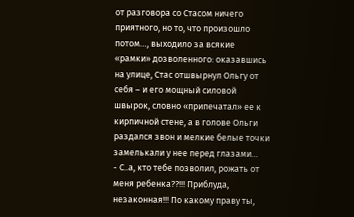от разговора со Стасом ничего приятного, но то, что произошло потом…, выходило за всякие «рамки» дозволенного: оказавшись на улице, Стас отшвырнул Ольгу от себя – и его мощный силовой швырок, словно «припечатал» ее к кирпичной стене, а в голове Ольги раздался звон и мелкие белые точки замелькали у нее перед глазами…
- С..а, кто тебе позволил, рожать от меня ребенка??!!! Приблуда, незаконная!!! По какому праву ты,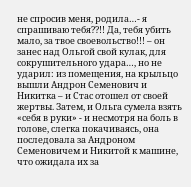не спросив меня, родила…- я спрашиваю тебя??!! Да, тебя убить мало, за твое своевольство!!! – он занес над Ольгой свой кулак, для сокрушительного удара…, но не ударил: из помещения, на крыльцо вышли Андрон Семенович и Никитка – и Стас отошел от своей жертвы. Затем, и Ольга сумела взять «себя в руки» - и несмотря на боль в голове, слегка покачиваясь, она последовала за Андроном Семеновичем и Никитой к машине, что ожидала их за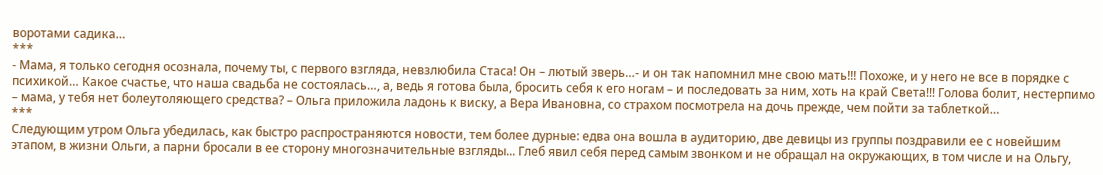воротами садика…
***
- Мама, я только сегодня осознала, почему ты, с первого взгляда, невзлюбила Стаса! Он – лютый зверь…- и он так напомнил мне свою мать!!! Похоже, и у него не все в порядке с психикой… Какое счастье, что наша свадьба не состоялась…, а, ведь я готова была, бросить себя к его ногам – и последовать за ним, хоть на край Света!!! Голова болит, нестерпимо – мама, у тебя нет болеутоляющего средства? – Ольга приложила ладонь к виску, а Вера Ивановна, со страхом посмотрела на дочь прежде, чем пойти за таблеткой…
***
Следующим утром Ольга убедилась, как быстро распространяются новости, тем более дурные: едва она вошла в аудиторию, две девицы из группы поздравили ее с новейшим этапом, в жизни Ольги, а парни бросали в ее сторону многозначительные взгляды... Глеб явил себя перед самым звонком и не обращал на окружающих, в том числе и на Ольгу,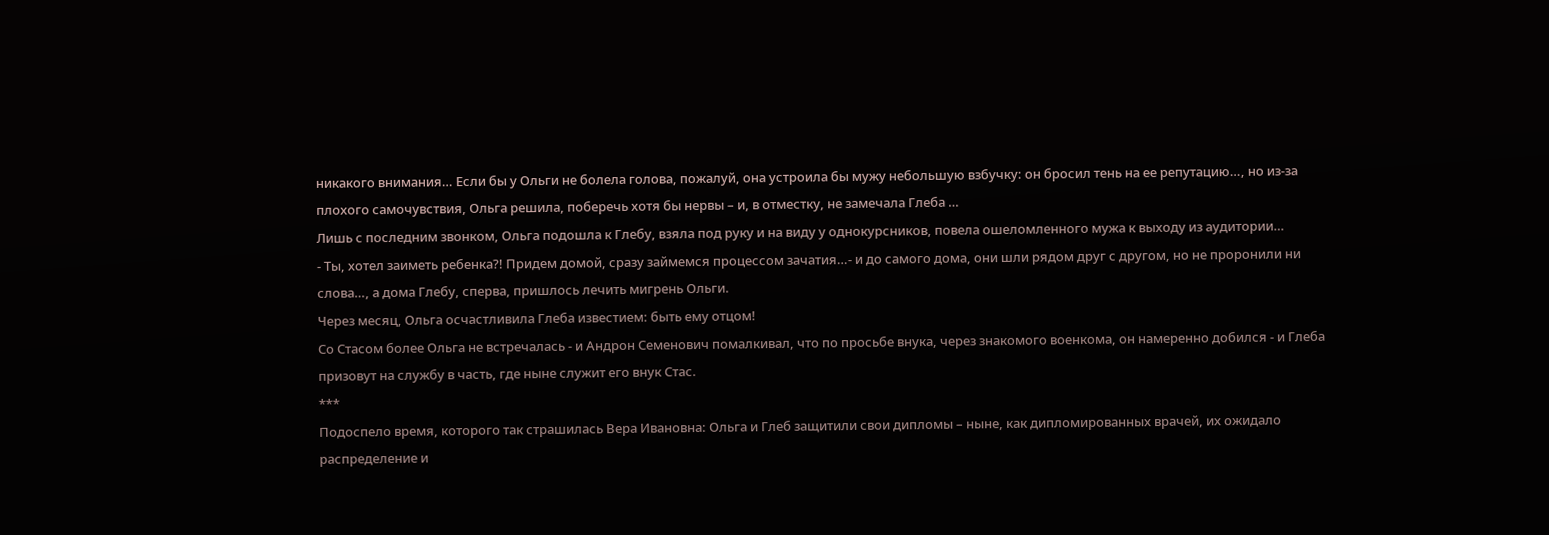никакого внимания… Если бы у Ольги не болела голова, пожалуй, она устроила бы мужу небольшую взбучку: он бросил тень на ее репутацию…, но из-за плохого самочувствия, Ольга решила, поберечь хотя бы нервы – и, в отместку, не замечала Глеба …
Лишь с последним звонком, Ольга подошла к Глебу, взяла под руку и на виду у однокурсников, повела ошеломленного мужа к выходу из аудитории…
- Ты, хотел заиметь ребенка?! Придем домой, сразу займемся процессом зачатия…- и до самого дома, они шли рядом друг с другом, но не проронили ни слова…, а дома Глебу, сперва, пришлось лечить мигрень Ольги.
Через месяц, Ольга осчастливила Глеба известием: быть ему отцом!
Со Стасом более Ольга не встречалась - и Андрон Семенович помалкивал, что по просьбе внука, через знакомого военкома, он намеренно добился - и Глеба призовут на службу в часть, где ныне служит его внук Стас.
***
Подоспело время, которого так страшилась Вера Ивановна: Ольга и Глеб защитили свои дипломы – ныне, как дипломированных врачей, их ожидало распределение и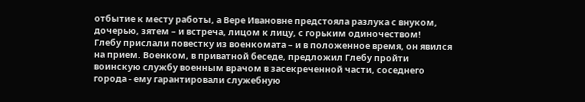отбытие к месту работы, а Вере Ивановне предстояла разлука с внуком, дочерью, зятем – и встреча, лицом к лицу, с горьким одиночеством!
Глебу прислали повестку из военкомата – и в положенное время, он явился на прием. Военком, в приватной беседе, предложил Глебу пройти воинскую службу военным врачом в засекреченной части, соседнего города - ему гарантировали служебную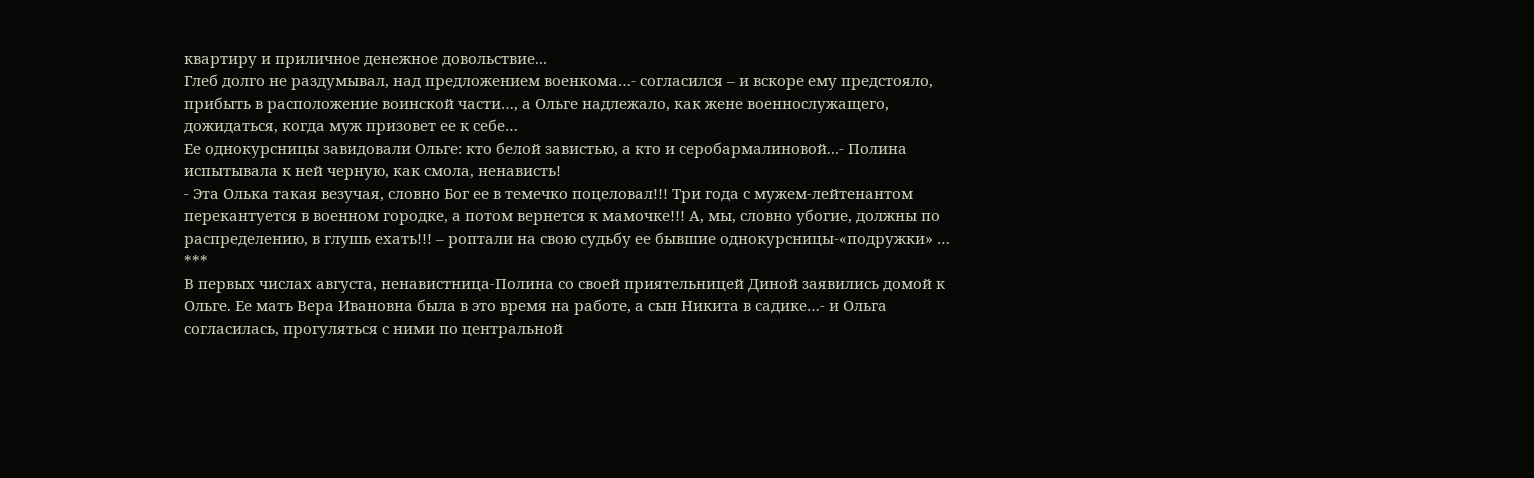квартиру и приличное денежное довольствие...
Глеб долго не раздумывал, над предложением военкома…- согласился – и вскоре ему предстояло, прибыть в расположение воинской части…, а Ольге надлежало, как жене военнослужащего, дожидаться, когда муж призовет ее к себе…
Ее однокурсницы завидовали Ольге: кто белой завистью, а кто и серобармалиновой...- Полина испытывала к ней черную, как смола, ненависть!
- Эта Олька такая везучая, словно Бог ее в темечко поцеловал!!! Три года с мужем-лейтенантом перекантуется в военном городке, а потом вернется к мамочке!!! А, мы, словно убогие, должны по распределению, в глушь ехать!!! – роптали на свою судьбу ее бывшие однокурсницы-«подружки» …
***
В первых числах августа, ненавистница-Полина со своей приятельницей Диной заявились домой к Ольге. Ее мать Вера Ивановна была в это время на работе, а сын Никита в садике…- и Ольга согласилась, прогуляться с ними по центральной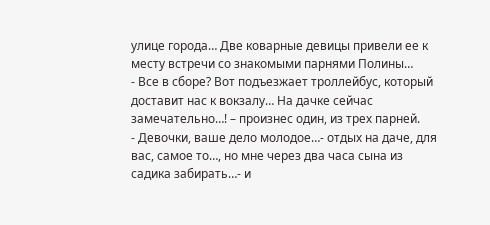улице города… Две коварные девицы привели ее к месту встречи со знакомыми парнями Полины…
- Все в сборе? Вот подъезжает троллейбус, который доставит нас к вокзалу… На дачке сейчас замечательно…! – произнес один, из трех парней.
- Девочки, ваше дело молодое…- отдых на даче, для вас, самое то…, но мне через два часа сына из садика забирать…- и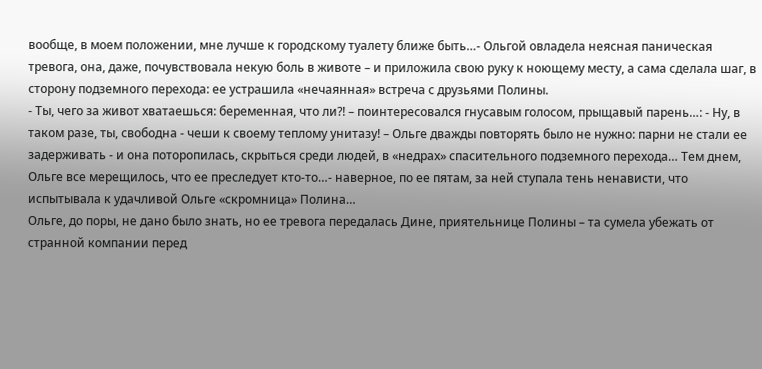вообще, в моем положении, мне лучше к городскому туалету ближе быть…- Ольгой овладела неясная паническая тревога, она, даже, почувствовала некую боль в животе – и приложила свою руку к ноющему месту, а сама сделала шаг, в сторону подземного перехода: ее устрашила «нечаянная» встреча с друзьями Полины.
- Ты, чего за живот хватаешься: беременная, что ли?! – поинтересовался гнусавым голосом, прыщавый парень…: - Ну, в таком разе, ты, свободна - чеши к своему теплому унитазу! – Ольге дважды повторять было не нужно: парни не стали ее задерживать - и она поторопилась, скрыться среди людей, в «недрах» спасительного подземного перехода… Тем днем, Ольге все мерещилось, что ее преследует кто-то…- наверное, по ее пятам, за ней ступала тень ненависти, что испытывала к удачливой Ольге «скромница» Полина…
Ольге, до поры, не дано было знать, но ее тревога передалась Дине, приятельнице Полины – та сумела убежать от странной компании перед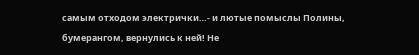самым отходом электрички…- и лютые помыслы Полины, бумерангом, вернулись к ней! Не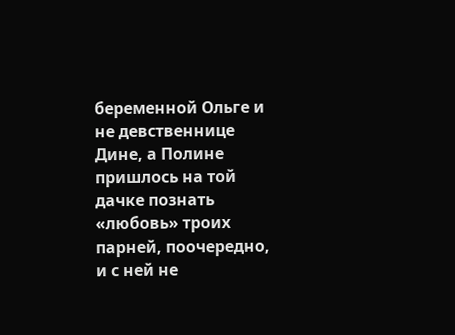беременной Ольге и не девственнице Дине, а Полине пришлось на той дачке познать «любовь» троих парней, поочередно, и с ней не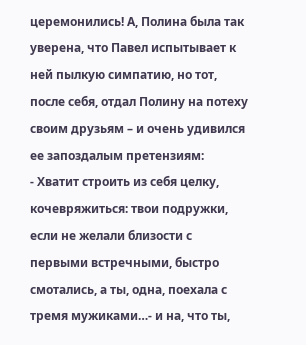церемонились! А, Полина была так уверена, что Павел испытывает к ней пылкую симпатию, но тот, после себя, отдал Полину на потеху своим друзьям – и очень удивился ее запоздалым претензиям:
- Хватит строить из себя целку, кочевряжиться: твои подружки, если не желали близости с первыми встречными, быстро смотались, а ты, одна, поехала с тремя мужиками…- и на, что ты,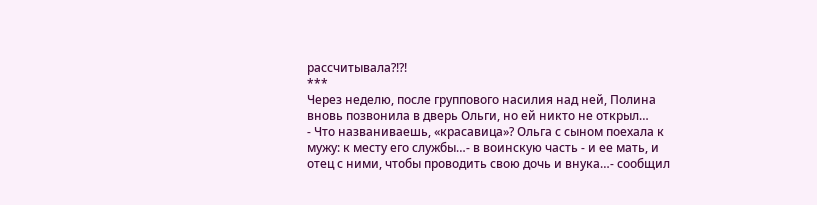рассчитывала?!?!
***
Через неделю, после группового насилия над ней, Полина вновь позвонила в дверь Ольги, но ей никто не открыл…
- Что названиваешь, «красавица»? Ольга с сыном поехала к мужу: к месту его службы…- в воинскую часть - и ее мать, и отец с ними, чтобы проводить свою дочь и внука…- сообщил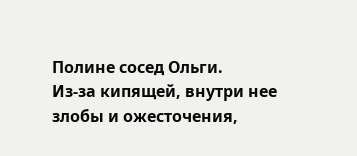Полине сосед Ольги.
Из-за кипящей, внутри нее злобы и ожесточения,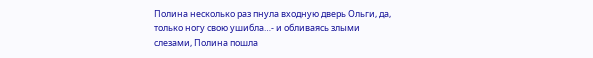Полина несколько раз пнула входную дверь Ольги, да, только ногу свою ушибла…- и обливаясь злыми слезами, Полина пошла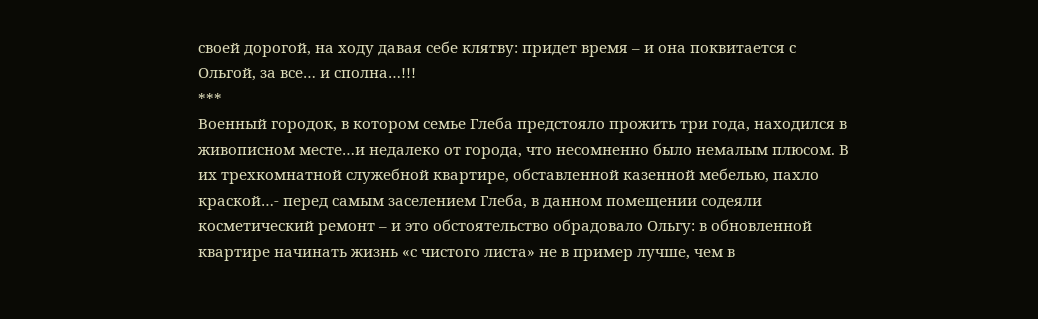своей дорогой, на ходу давая себе клятву: придет время – и она поквитается с Ольгой, за все… и сполна…!!!
***
Военный городок, в котором семье Глеба предстояло прожить три года, находился в живописном месте…и недалеко от города, что несомненно было немалым плюсом. В их трехкомнатной служебной квартире, обставленной казенной мебелью, пахло краской…- перед самым заселением Глеба, в данном помещении содеяли косметический ремонт – и это обстоятельство обрадовало Ольгу: в обновленной квартире начинать жизнь «с чистого листа» не в пример лучше, чем в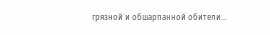грязной и обшарпанной обители…